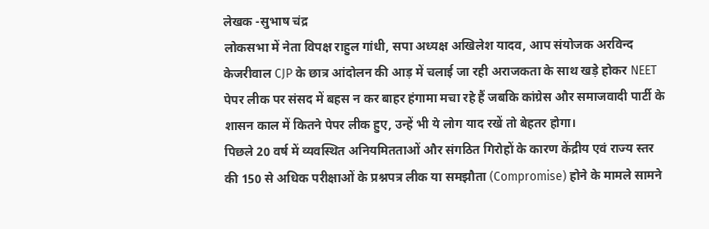लेखक -सुभाष चंद्र
लोकसभा में नेता विपक्ष राहुल गांधी, सपा अध्यक्ष अखिलेश यादव, आप संयोजक अरविन्द केजरीवाल CJP के छात्र आंदोलन की आड़ में चलाई जा रही अराजकता के साथ खड़े होकर NEET पेपर लीक पर संसद में बहस न कर बाहर हंगामा मचा रहे हैं जबकि कांग्रेस और समाजवादी पार्टी के शासन काल में कितने पेपर लीक हुए, उन्हें भी ये लोग याद रखें तो बेहतर होगा।
पिछले 20 वर्ष में व्यवस्थित अनियमितताओं और संगठित गिरोहों के कारण केंद्रीय एवं राज्य स्तर की 150 से अधिक परीक्षाओं के प्रश्नपत्र लीक या समझौता (Compromise) होने के मामले सामने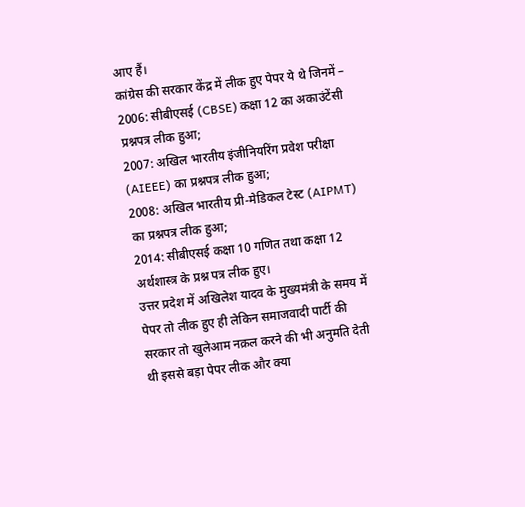आए हैं।
कांग्रेस की सरकार केंद्र में लीक हुए पेपर ये थे जिनमें –
2006: सीबीएसई (CBSE) कक्षा 12 का अकाउंटेंसी प्रश्नपत्र लीक हुआ;
2007: अखिल भारतीय इंजीनियरिंग प्रवेश परीक्षा (AIEEE) का प्रश्नपत्र लीक हुआ;
2008: अखिल भारतीय प्री-मेडिकल टेस्ट (AIPMT) का प्रश्नपत्र लीक हुआ;
2014: सीबीएसई कक्षा 10 गणित तथा कक्षा 12 अर्थशास्त्र के प्रश्न पत्र लीक हुए।
उत्तर प्रदेश में अखिलेश यादव के मुख्यमंत्री के समय में पेपर तो लीक हुए ही लेकिन समाजवादी पार्टी की सरकार तो खुलेआम नक़ल करने की भी अनुमति देती थी इससे बड़ा पेपर लीक और क्या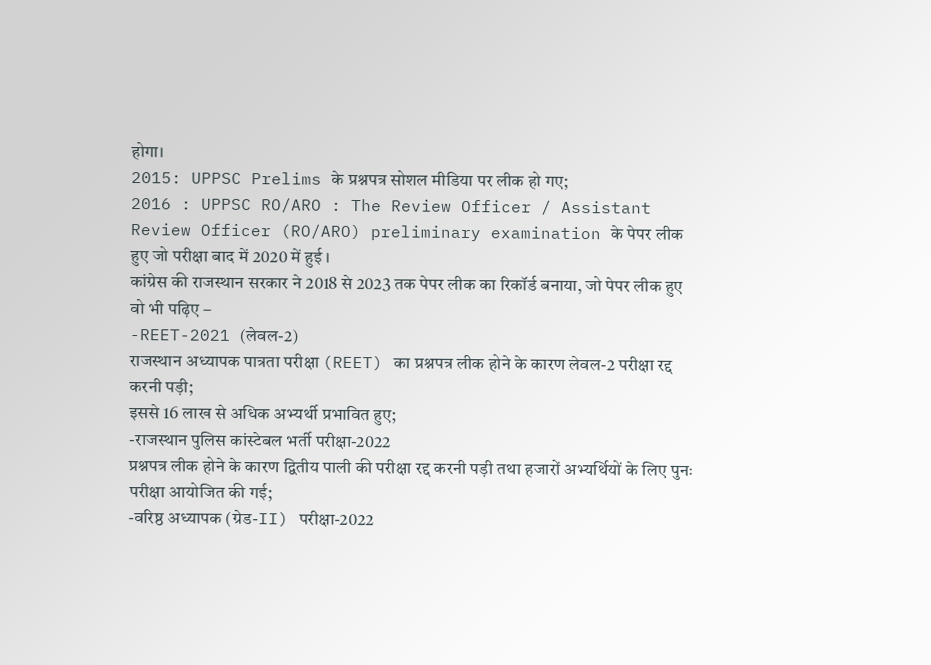होगा।
2015: UPPSC Prelims के प्रश्नपत्र सोशल मीडिया पर लीक हो गए;
2016 : UPPSC RO/ARO : The Review Officer / Assistant Review Officer (RO/ARO) preliminary examination के पेपर लीक हुए जो परीक्षा बाद में 2020 में हुई ।
कांग्रेस की राजस्थान सरकार ने 2018 से 2023 तक पेपर लीक का रिकॉर्ड बनाया, जो पेपर लीक हुए वो भी पढ़िए –
-REET-2021 (लेवल-2)
राजस्थान अध्यापक पात्रता परीक्षा (REET) का प्रश्नपत्र लीक होने के कारण लेवल-2 परीक्षा रद्द करनी पड़ी;
इससे 16 लाख से अधिक अभ्यर्थी प्रभावित हुए;
-राजस्थान पुलिस कांस्टेबल भर्ती परीक्षा-2022
प्रश्नपत्र लीक होने के कारण द्वितीय पाली की परीक्षा रद्द करनी पड़ी तथा हजारों अभ्यर्थियों के लिए पुनः परीक्षा आयोजित की गई;
-वरिष्ठ अध्यापक (ग्रेड-II) परीक्षा-2022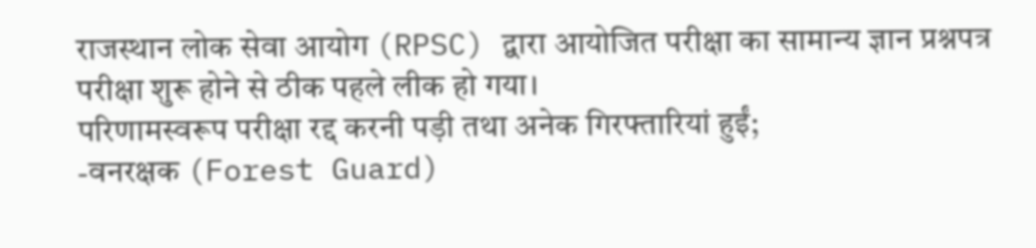राजस्थान लोक सेवा आयोग (RPSC) द्वारा आयोजित परीक्षा का सामान्य ज्ञान प्रश्नपत्र परीक्षा शुरू होने से ठीक पहले लीक हो गया।
परिणामस्वरूप परीक्षा रद्द करनी पड़ी तथा अनेक गिरफ्तारियां हुईं;
-वनरक्षक (Forest Guard)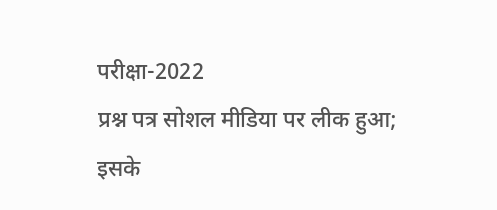परीक्षा-2022
प्रश्न पत्र सोशल मीडिया पर लीक हुआ;
इसके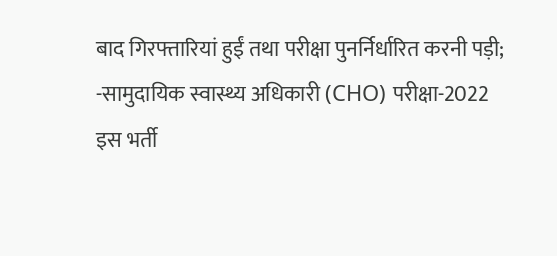बाद गिरफ्तारियां हुईं तथा परीक्षा पुनर्निर्धारित करनी पड़ी;
-सामुदायिक स्वास्थ्य अधिकारी (CHO) परीक्षा-2022
इस भर्ती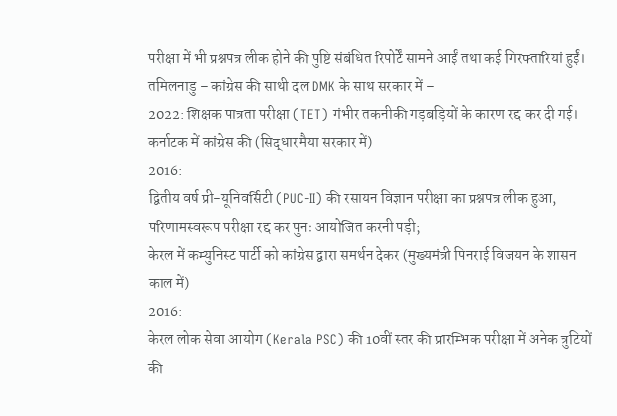परीक्षा में भी प्रश्नपत्र लीक होने की पुष्टि संबंधित रिपोर्टें सामने आईं तथा कई गिरफ्तारियां हुईं।
तमिलनाडु – कांग्रेस की साथी दल DMK के साथ सरकार में –
2022: शिक्षक पात्रता परीक्षा (TET) गंभीर तकनीकी गड़बड़ियों के कारण रद्द कर दी गई।
कर्नाटक में कांग्रेस की (सिद्धारमैया सरकार में)
2016:
द्वितीय वर्ष प्री-यूनिवर्सिटी (PUC-II) की रसायन विज्ञान परीक्षा का प्रश्नपत्र लीक हुआ, परिणामस्वरूप परीक्षा रद्द कर पुनः आयोजित करनी पड़ी;
केरल में कम्युनिस्ट पार्टी को कांग्रेस द्वारा समर्थन देकर (मुख्यमंत्री पिनराई विजयन के शासन काल में)
2016:
केरल लोक सेवा आयोग (Kerala PSC) की 10वीं स्तर की प्रारम्भिक परीक्षा में अनेक त्रुटियों की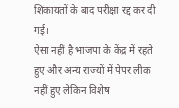शिकायतों के बाद परीक्षा रद्द कर दी गई।
ऐसा नहीं है भाजपा के केंद्र में रहते हुए और अन्य राज्यों में पेपर लीक नहीं हुए लेकिन विशेष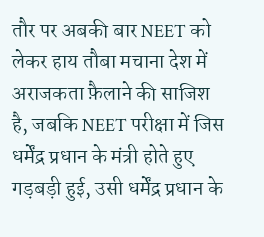तौर पर अबकी बार NEET को लेकर हाय तौबा मचाना देश में अराजकता फ़ैलाने की साजिश है, जबकि NEET परीक्षा में जिस धर्मेंद्र प्रधान के मंत्री होते हुए गड़बड़ी हुई, उसी धर्मेंद्र प्रधान के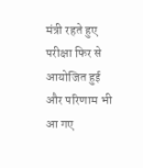मंत्री रहते हुए परीक्षा फिर से आयोजित हुई और परिणाम भी आ गए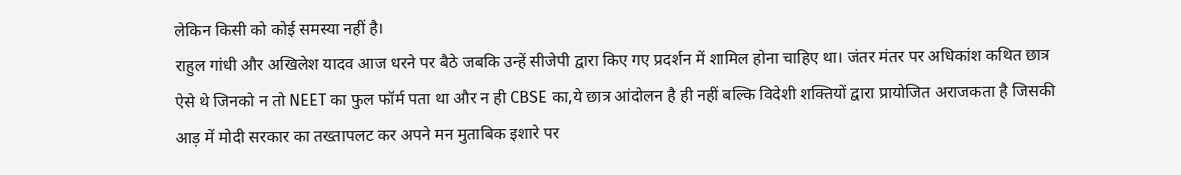लेकिन किसी को कोई समस्या नहीं है।
राहुल गांधी और अखिलेश यादव आज धरने पर बैठे जबकि उन्हें सीजेपी द्वारा किए गए प्रदर्शन में शामिल होना चाहिए था। जंतर मंतर पर अधिकांश कथित छात्र ऐसे थे जिनको न तो NEET का फुल फॉर्म पता था और न ही CBSE का,ये छात्र आंदोलन है ही नहीं बल्कि विदेशी शक्तियों द्वारा प्रायोजित अराजकता है जिसकी आड़ में मोदी सरकार का तख्तापलट कर अपने मन मुताबिक इशारे पर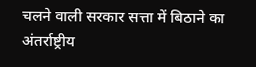चलने वाली सरकार सत्ता में बिठाने का अंतर्राष्ट्रीय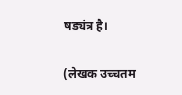षड्यंत्र है।

(लेखक उच्चतम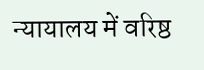न्यायालय में वरिष्ठ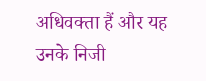अधिवक्ता हैं और यह उनके निजी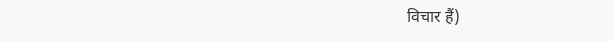विचार हैं)